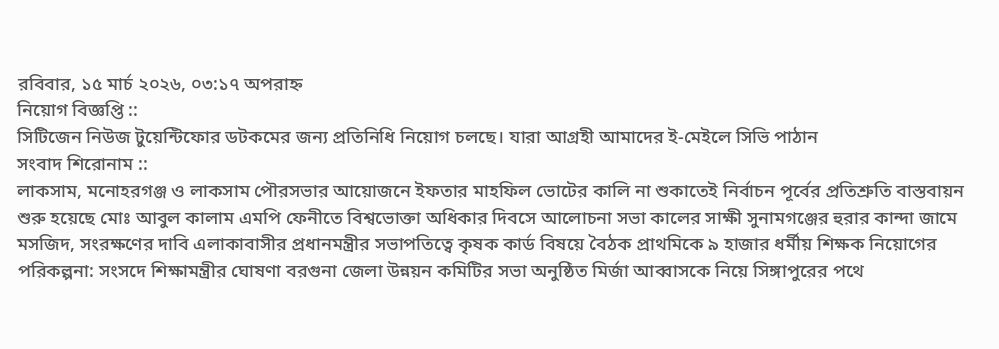রবিবার, ১৫ মার্চ ২০২৬, ০৩:১৭ অপরাহ্ন
নিয়োগ বিজ্ঞপ্তি ::
সিটিজেন নিউজ টুয়েন্টিফোর ডটকমের জন্য প্রতিনিধি নিয়োগ চলছে। যারা আগ্রহী আমাদের ই-মেইলে সিভি পাঠান
সংবাদ শিরোনাম ::
লাকসাম, মনোহরগঞ্জ ও লাকসাম পৌরসভার আয়োজনে ইফতার মাহফিল ভোটের কালি না শুকাতেই নির্বাচন পূর্বের প্রতিশ্রুতি বাস্তবায়ন শুরু হয়েছে মোঃ আবুল কালাম এমপি ফেনীতে বিশ্বভোক্তা অধিকার দিবসে আলোচনা সভা কালের সাক্ষী সুনামগঞ্জের হুরার কান্দা জামে মসজিদ, সংরক্ষণের দাবি এলাকাবাসীর প্রধানমন্ত্রীর সভাপতিত্বে কৃষক কার্ড বিষয়ে বৈঠক প্রাথমিকে ৯ হাজার ধর্মীয় শিক্ষক নিয়োগের পরিকল্পনা: সংসদে শিক্ষামন্ত্রীর ঘোষণা বরগুনা জেলা উন্নয়ন কমিটির সভা অনুষ্ঠিত মির্জা আব্বাসকে নিয়ে সিঙ্গাপুরের পথে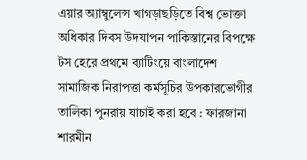এয়ার অ্যাম্বুলেন্স খাগড়াছড়িতে বিশ্ব ভোক্তা অধিকার দিবস উদযাপন পাকিস্তানের বিপক্ষে টস হেরে প্রথমে ব্যাটিংয়ে বাংলাদেশ সামাজিক নিরাপত্তা কর্মসূচির উপকারভোগীর তালিকা পুনরায় যাচাই করা হবে : ফারজানা শারমীন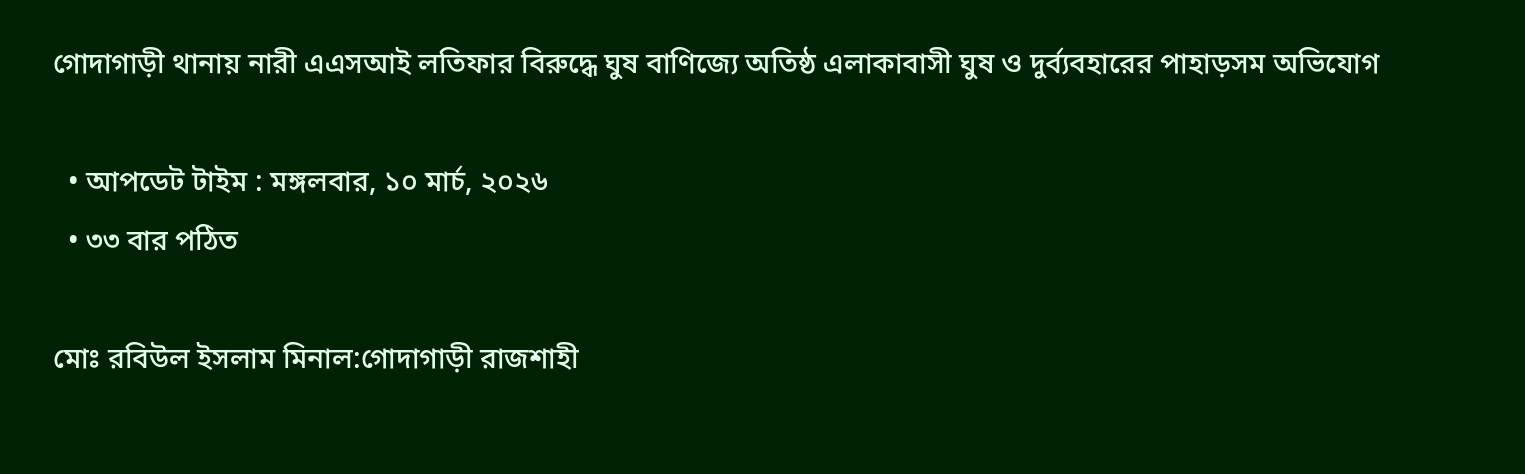গোদাগাড়ী থানায় নারী এএসআই লতিফার বিরুদ্ধে ঘুষ বাণিজ্যে অতিষ্ঠ এলাকাবাসী ঘুষ ও দুর্ব্যবহারের পাহাড়সম অভিযোগ

  • আপডেট টাইম : মঙ্গলবার, ১০ মার্চ, ২০২৬
  • ৩৩ বার পঠিত

মোঃ রবিউল ইসলাম মিনাল:গোদাগাড়ী রাজশাহী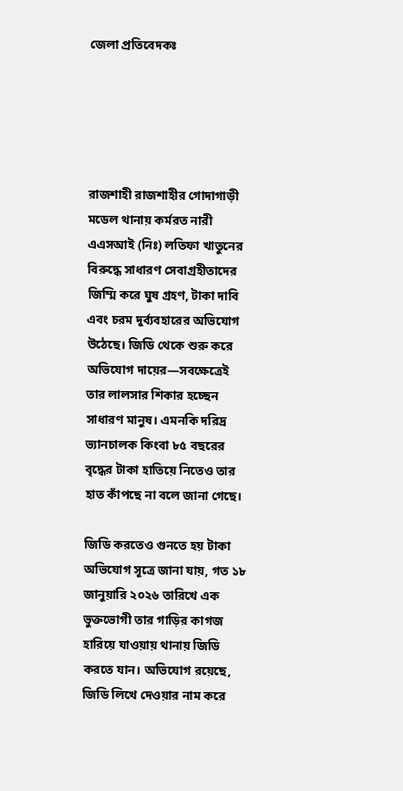জেলা প্রতিবেদকঃ





রাজশাহী রাজশাহীর গোদাগাড়ী মডেল থানায় কর্মরত নারী এএসআই (নিঃ) লতিফা খাতুনের বিরুদ্ধে সাধারণ সেবাগ্রহীতাদের জিম্মি করে ঘুষ গ্রহণ, টাকা দাবি এবং চরম দুর্ব্যবহারের অভিযোগ উঠেছে। জিডি থেকে শুরু করে অভিযোগ দায়ের—সবক্ষেত্রেই তার লালসার শিকার হচ্ছেন সাধারণ মানুষ। এমনকি দরিদ্র ভ্যানচালক কিংবা ৮৫ বছরের বৃদ্ধের টাকা হাতিয়ে নিতেও তার হাত কাঁপছে না বলে জানা গেছে।

জিডি করতেও গুনতে হয় টাকা অভিযোগ সূত্রে জানা যায়, গত ১৮ জানুয়ারি ২০২৬ তারিখে এক ভুক্তভোগী তার গাড়ির কাগজ হারিয়ে যাওয়ায় থানায় জিডি করতে যান। অভিযোগ রয়েছে, জিডি লিখে দেওয়ার নাম করে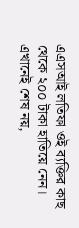এএসআই লতিফা ওই ব্যক্তির কাছ থেকে ২০০ টাকা হাতিয়ে নেন। এখানেই শেষ নয়,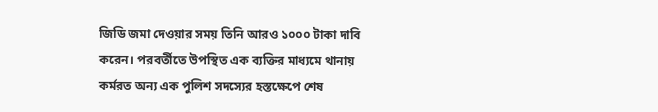জিডি জমা দেওয়ার সময় তিনি আরও ১০০০ টাকা দাবি করেন। পরবর্তীতে উপস্থিত এক ব্যক্তির মাধ্যমে থানায় কর্মরত অন্য এক পুলিশ সদস্যের হস্তক্ষেপে শেষ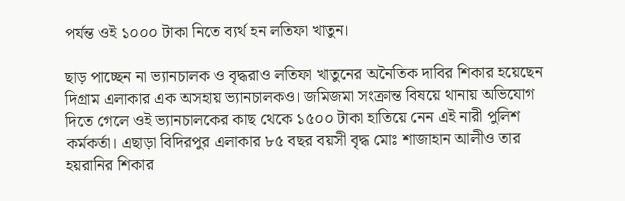পর্যন্ত ওই ১০০০ টাকা নিতে ব্যর্থ হন লতিফা খাতুন।

ছাড় পাচ্ছেন না ভ্যানচালক ও বৃদ্ধরাও লতিফা খাতুনের অনৈতিক দাবির শিকার হয়েছেন দিগ্রাম এলাকার এক অসহায় ভ্যানচালকও। জমিজমা সংক্রান্ত বিষয়ে থানায় অভিযোগ দিতে গেলে ওই ভ্যানচালকের কাছ থেকে ১৫০০ টাকা হাতিয়ে নেন এই নারী পুলিশ কর্মকর্তা। এছাড়া বিদিরপুর এলাকার ৮৫ বছর বয়সী বৃদ্ধ মোঃ শাজাহান আলীও তার হয়রানির শিকার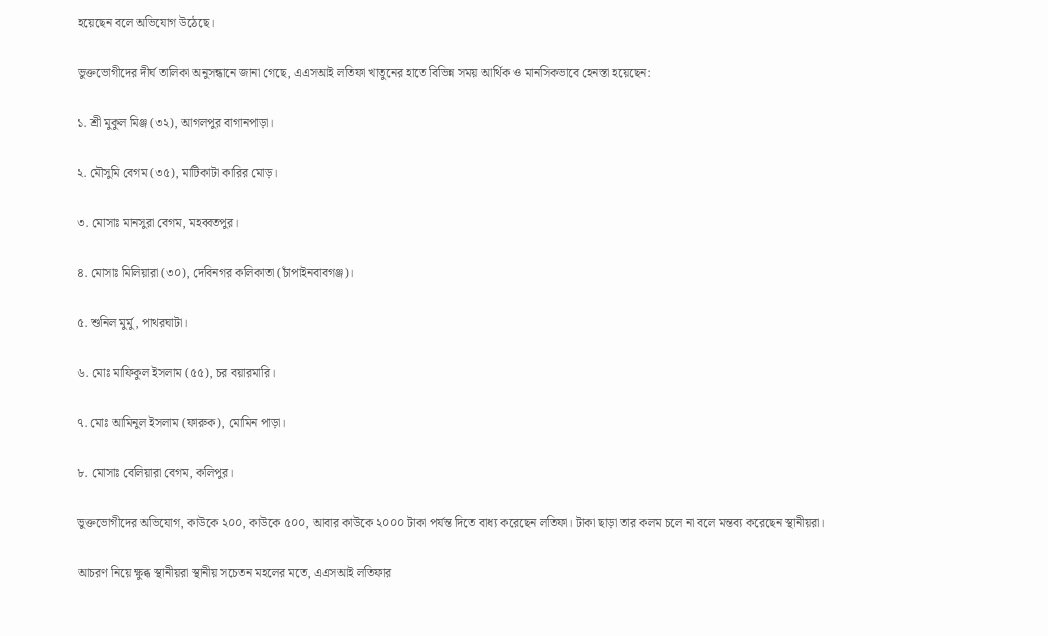হয়েছেন বলে অভিযোগ উঠেছে।

ভুক্তভোগীদের দীর্ঘ তালিকা অনুসন্ধানে জানা গেছে, এএসআই লতিফা খাতুনের হাতে বিভিন্ন সময় আর্থিক ও মানসিকভাবে হেনস্তা হয়েছেন:

১. শ্রী মুকুল মিঞ্জ (৩২), আগলপুর বাগানপাড়া।

২. মৌসুমি বেগম (৩৫), মাটিকাটা কারির মোড়।

৩. মোসাঃ মানসুরা বেগম, মহব্বতপুর।

৪. মোসাঃ মিলিয়ারা (৩০), দেবিনগর কলিকাতা (চাঁপাইনবাবগঞ্জ)।

৫. শুনিল মুর্মু, পাথরঘাটা।

৬. মোঃ মাফিকুল ইসলাম (৫৫), চর বয়ারমারি।

৭. মোঃ আমিনুল ইসলাম (ফারুক), মোমিন পাড়া।

৮. মোসাঃ বেলিয়ারা বেগম, কলিপুর।

ভুক্তভোগীদের অভিযোগ, কাউকে ২০০, কাউকে ৫০০, আবার কাউকে ২০০০ টাকা পর্যন্ত দিতে বাধ্য করেছেন লতিফা। টাকা ছাড়া তার কলম চলে না বলে মন্তব্য করেছেন স্থানীয়রা।

আচরণ নিয়ে ক্ষুব্ধ স্থানীয়রা স্থানীয় সচেতন মহলের মতে, এএসআই লতিফার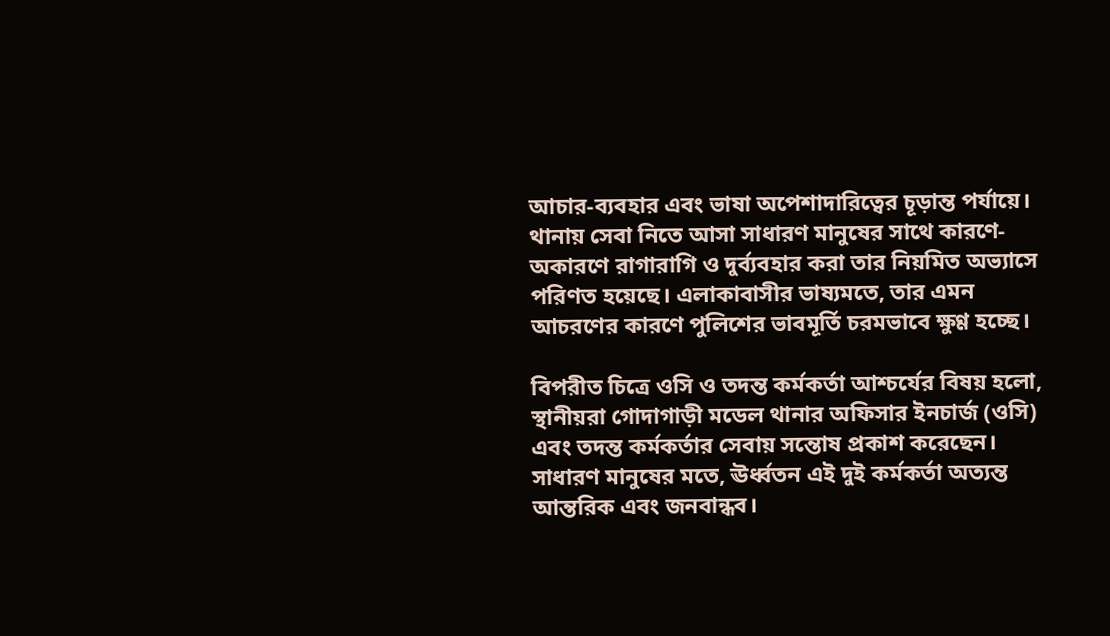আচার-ব্যবহার এবং ভাষা অপেশাদারিত্বের চূড়ান্ত পর্যায়ে। থানায় সেবা নিতে আসা সাধারণ মানুষের সাথে কারণে-অকারণে রাগারাগি ও দুর্ব্যবহার করা তার নিয়মিত অভ্যাসে পরিণত হয়েছে। এলাকাবাসীর ভাষ্যমতে, তার এমন আচরণের কারণে পুলিশের ভাবমূর্তি চরমভাবে ক্ষুণ্ণ হচ্ছে।

বিপরীত চিত্রে ওসি ও তদন্ত কর্মকর্তা আশ্চর্যের বিষয় হলো, স্থানীয়রা গোদাগাড়ী মডেল থানার অফিসার ইনচার্জ (ওসি) এবং তদন্ত কর্মকর্তার সেবায় সন্তোষ প্রকাশ করেছেন। সাধারণ মানুষের মতে, ঊর্ধ্বতন এই দুই কর্মকর্তা অত্যন্ত আন্তরিক এবং জনবান্ধব।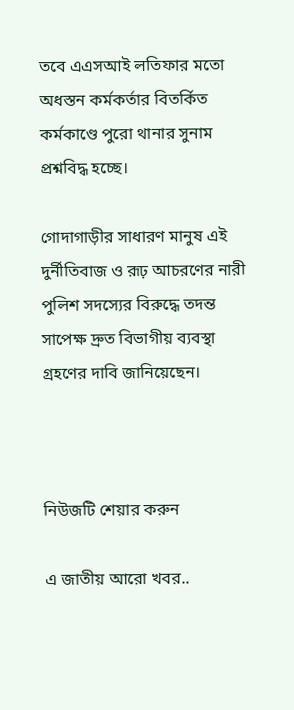তবে এএসআই লতিফার মতো অধস্তন কর্মকর্তার বিতর্কিত কর্মকাণ্ডে পুরো থানার সুনাম প্রশ্নবিদ্ধ হচ্ছে।

গোদাগাড়ীর সাধারণ মানুষ এই দুর্নীতিবাজ ও রূঢ় আচরণের নারী পুলিশ সদস্যের বিরুদ্ধে তদন্ত সাপেক্ষ দ্রুত বিভাগীয় ব্যবস্থা গ্রহণের দাবি জানিয়েছেন।



নিউজটি শেয়ার করুন

এ জাতীয় আরো খবর..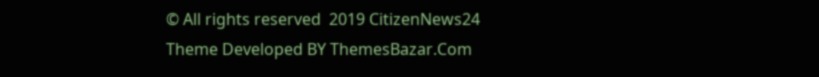© All rights reserved  2019 CitizenNews24
Theme Developed BY ThemesBazar.Com